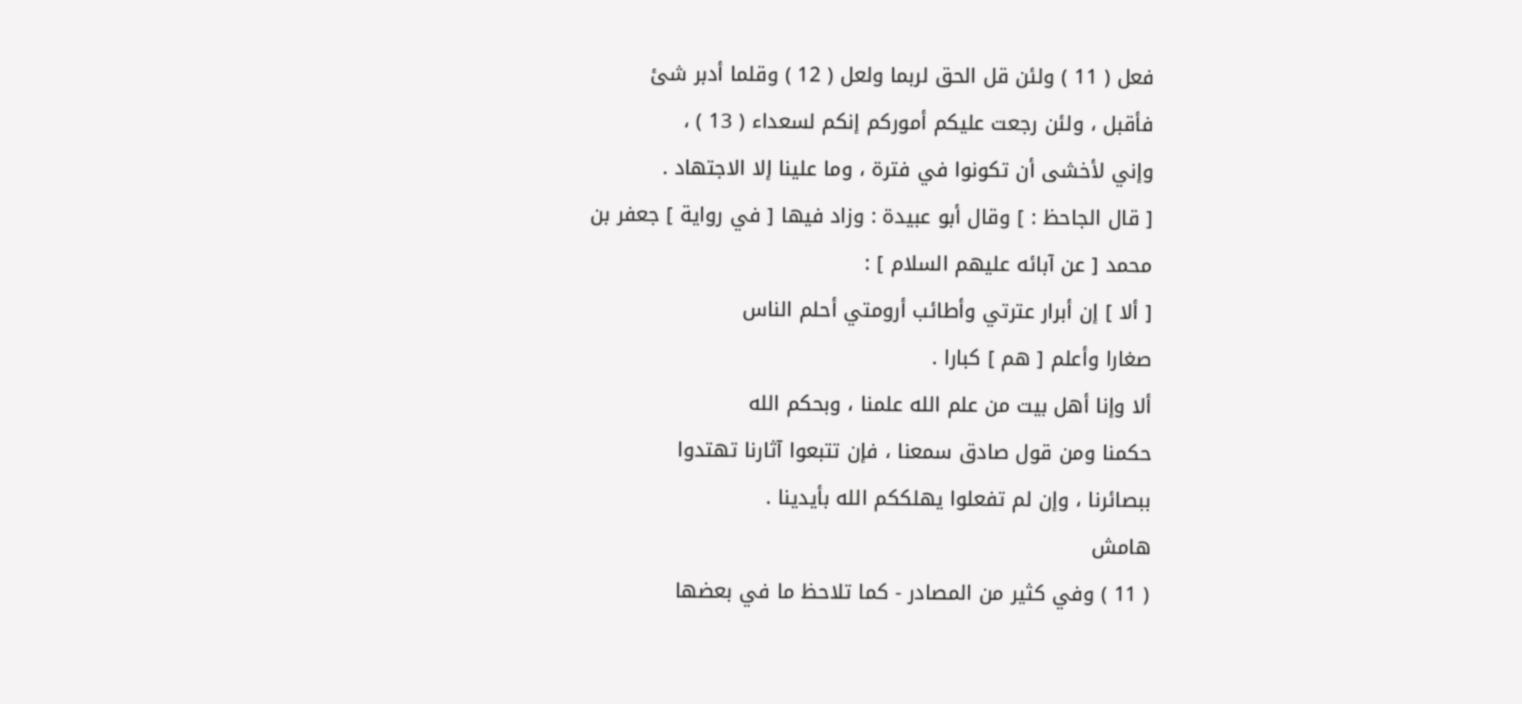فعل ( 11 ) ولئن قل الحق لربما ولعل ( 12 ) وقلما أدبر شئ
فأقبل ، ولئن رجعت عليكم أموركم إنكم لسعداء ( 13 ) ،
وإني لأخشى أن تكونوا في فترة ، وما علينا إلا الاجتهاد .
[ قال الجاحظ : ] وقال أبو عبيدة : وزاد فيها [ في رواية ] جعفر بن
محمد [ عن آبائه عليهم السلام ] :
[ ألا ] إن أبرار عترتي وأطائب أرومتي أحلم الناس
صغارا وأعلم [ هم ] كبارا .
ألا وإنا أهل بيت من علم الله علمنا ، وبحكم الله
حكمنا ومن قول صادق سمعنا ، فإن تتبعوا آثارنا تهتدوا
ببصائرنا ، وإن لم تفعلوا يهلككم الله بأيدينا .
هامش
( 11 ) وفي كثير من المصادر - كما تلاحظ ما في بعضها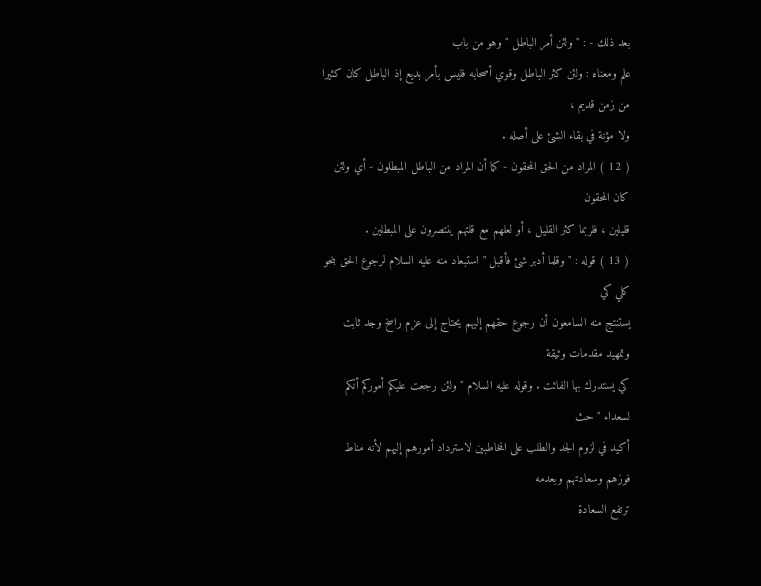بعد ذلك - : " ولئن أمر الباطل " وهو من باب
علم ومعناه : ولئن كثر الباطل وقوي أصحابه فليس بأمر بديع إذ الباطل كان كثيرا من زمن قديم ،
ولا مؤنة في بقاء الشئ على أصله .
( 12 ) المراد من الحق المحقون - كما أن المراد من الباطل المبطلون - أي ولئن كان المحقون
قليلين ، فلربما كثر القليل ، أو لعلهم مع قلتهم ينتصرون على المبطلين .
( 13 ) قوله : " وقلما أدبر شئ فأقبل " استبعاد منه عليه السلام لرجوع الحق بنحو كلي كي
يستنتج منه السامعون أن رجوع حقهم إليهم يحتاج إلى عزم راسخ وجد ثابت وتمهيد مقدمات وثيقة
كي يستدرك بها الفائت . وقوله عليه السلام " ولئن رجعت عليكم أموركم أنكم لسعداء " حث
أكيد في لزوم الجد والطلب على المخاطبين لاسترداد أمورهم إليهم لأنه مناط فوزهم وسعادتهم وبعدمه
ترتفع السعادة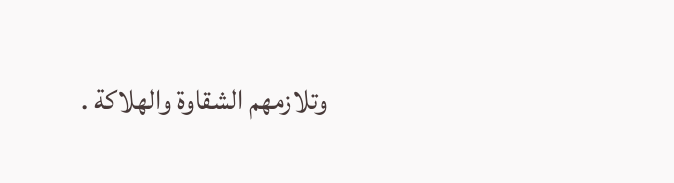وتلازمهم الشقاوة والهلاكة .